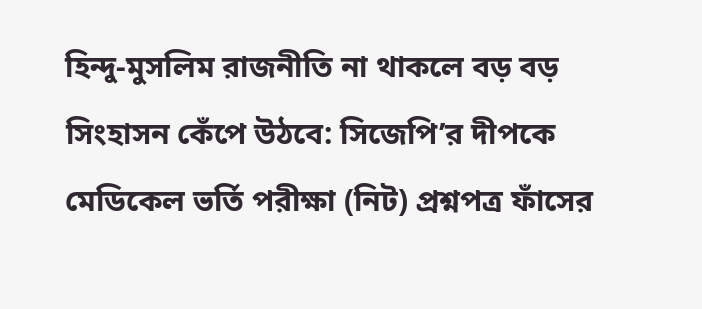হিন্দু-মুসলিম রাজনীতি না থাকলে বড় বড় সিংহাসন কেঁপে উঠবে: সিজেপি’র দীপকে
মেডিকেল ভর্তি পরীক্ষা (নিট) প্রশ্নপত্র ফাঁসের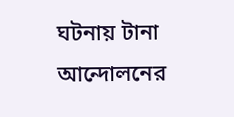ঘটনায় টানা আন্দোলনের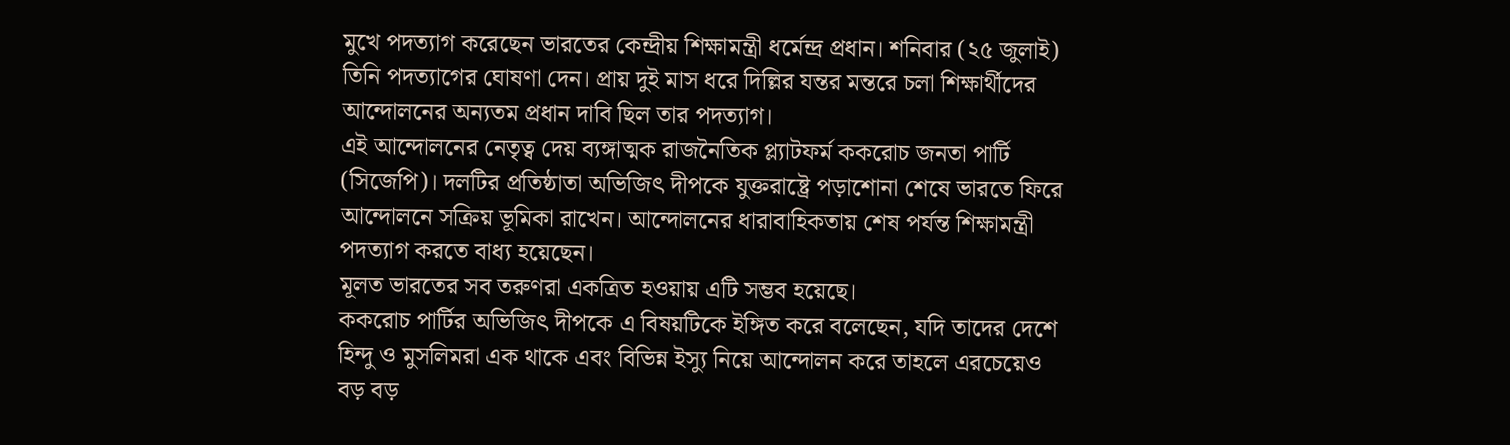মুখে পদত্যাগ করেছেন ভারতের কেন্দ্রীয় শিক্ষামন্ত্রী ধর্মেন্দ্র প্রধান। শনিবার (২৫ জুলাই) তিনি পদত্যাগের ঘোষণা দেন। প্রায় দুই মাস ধরে দিল্লির যন্তর মন্তরে চলা শিক্ষার্থীদের আন্দোলনের অন্যতম প্রধান দাবি ছিল তার পদত্যাগ।
এই আন্দোলনের নেতৃত্ব দেয় ব্যঙ্গাত্মক রাজনৈতিক প্ল্যাটফর্ম ককরোচ জনতা পার্টি (সিজেপি)। দলটির প্রতিষ্ঠাতা অভিজিৎ দীপকে যুক্তরাষ্ট্রে পড়াশোনা শেষে ভারতে ফিরে আন্দোলনে সক্রিয় ভূমিকা রাখেন। আন্দোলনের ধারাবাহিকতায় শেষ পর্যন্ত শিক্ষামন্ত্রী পদত্যাগ করতে বাধ্য হয়েছেন।
মূলত ভারতের সব তরুণরা একত্রিত হওয়ায় এটি সম্ভব হয়েছে।
ককরোচ পার্টির অভিজিৎ দীপকে এ বিষয়টিকে ইঙ্গিত করে বলেছেন, যদি তাদের দেশে হিন্দু ও মুসলিমরা এক থাকে এবং বিভিন্ন ইস্যু নিয়ে আন্দোলন করে তাহলে এরচেয়েও বড় বড়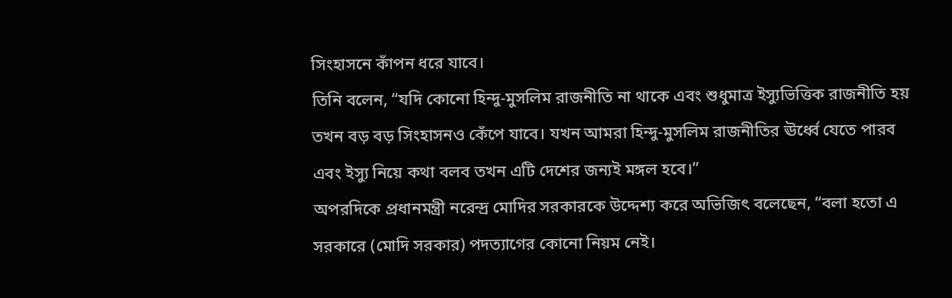সিংহাসনে কাঁপন ধরে যাবে।
তিনি বলেন, “যদি কোনো হিন্দু-মুসলিম রাজনীতি না থাকে এবং শুধুমাত্র ইস্যুভিত্তিক রাজনীতি হয় তখন বড় বড় সিংহাসনও কেঁপে যাবে। যখন আমরা হিন্দু-মুসলিম রাজনীতির ঊর্ধ্বে যেতে পারব এবং ইস্যু নিয়ে কথা বলব তখন এটি দেশের জন্যই মঙ্গল হবে।”
অপরদিকে প্রধানমন্ত্রী নরেন্দ্র মোদির সরকারকে উদ্দেশ্য করে অভিজিৎ বলেছেন, “বলা হতো এ সরকারে (মোদি সরকার) পদত্যাগের কোনো নিয়ম নেই।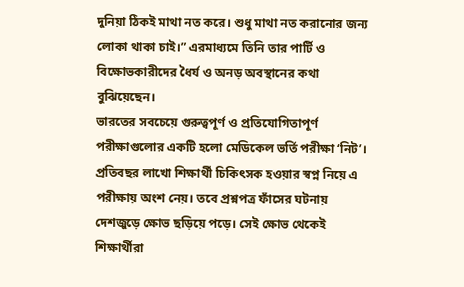দুনিয়া ঠিকই মাথা নত করে। শুধু মাথা নত করানোর জন্য লোকা থাকা চাই।” এরমাধ্যমে তিনি তার পার্টি ও বিক্ষোভকারীদের ধৈর্য ও অনড় অবস্থানের কথা বুঝিয়েছেন।
ভারতের সবচেয়ে গুরুত্বপূর্ণ ও প্রতিযোগিতাপূর্ণ পরীক্ষাগুলোর একটি হলো মেডিকেল ভর্তি পরীক্ষা ‘নিট’। প্রতিবছর লাখো শিক্ষার্থী চিকিৎসক হওয়ার স্বপ্ন নিয়ে এ পরীক্ষায় অংশ নেয়। তবে প্রশ্নপত্র ফাঁসের ঘটনায় দেশজুড়ে ক্ষোভ ছড়িয়ে পড়ে। সেই ক্ষোভ থেকেই শিক্ষার্থীরা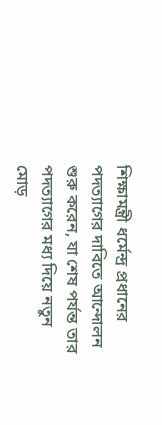শিক্ষামন্ত্রী ধর্মেন্দ্র প্রধানের পদত্যাগের দাবিতে আন্দোলন শুরু করেন, যা শেষ পর্যন্ত তার পদত্যাগের মধ্য দিয়ে নতুন মোড়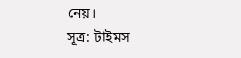নেয়।
সূত্র: টাইমস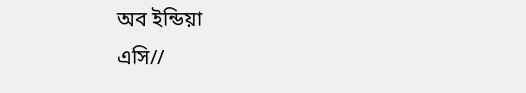অব ইন্ডিয়া
এসি//